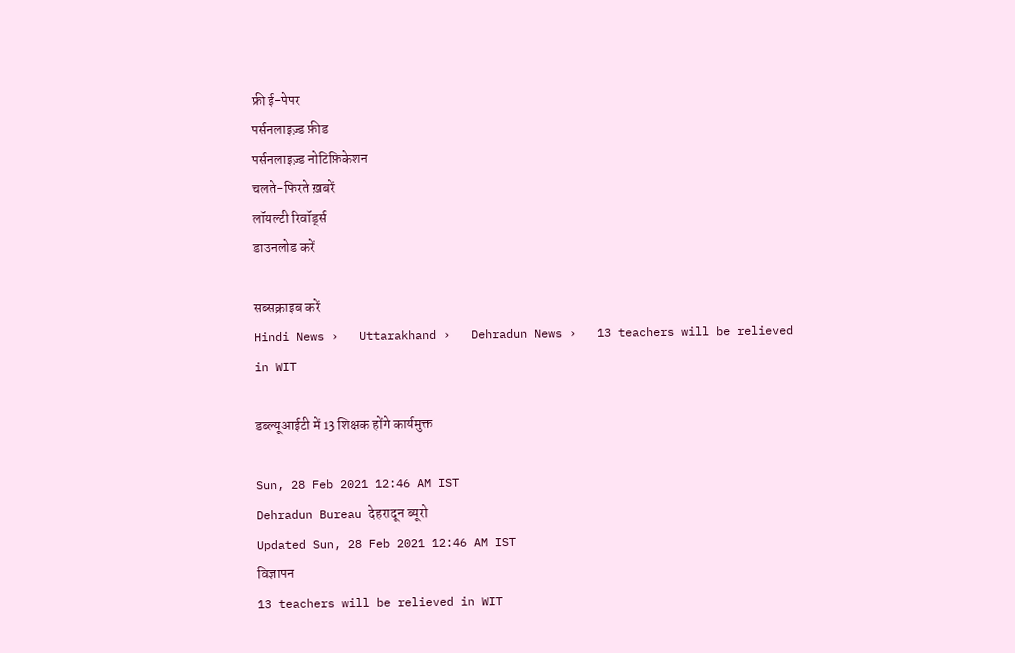फ्री ई-पेपर
पर्सनलाइज़्ड फ़ीड
पर्सनलाइज़्ड नोटिफ़िकेशन
चलते-फिरते ख़बरें
लॉयल्टी रिवॉर्ड्स
डाउनलोड करें

सब्सक्राइब करें
Hindi News ›   Uttarakhand ›   Dehradun News ›   13 teachers will be relieved in WIT

डब्ल्यूआईटी में 13 शिक्षक होंगे कार्यमुक्त

Sun, 28 Feb 2021 12:46 AM IST
Dehradun Bureau देहरादून ब्यूरो
Updated Sun, 28 Feb 2021 12:46 AM IST
विज्ञापन
13 teachers will be relieved in WIT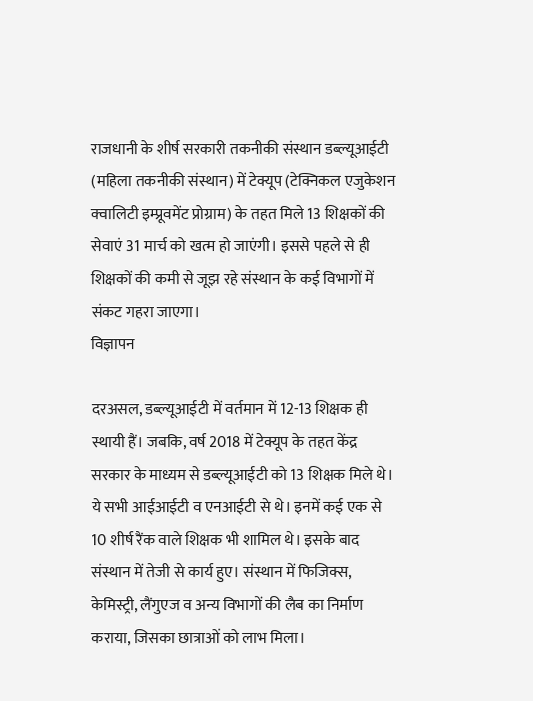राजधानी के शीर्ष सरकारी तकनीकी संस्थान डब्ल्यूआईटी (महिला तकनीकी संस्थान) में टेक्यूप (टेक्निकल एजुकेशन क्वालिटी इम्प्रूवमेंट प्रोग्राम) के तहत मिले 13 शिक्षकों की सेवाएं 31 मार्च को खत्म हो जाएंगी। इससे पहले से ही शिक्षकों की कमी से जूझ रहे संस्थान के कई विभागों में संकट गहरा जाएगा।
विज्ञापन

दरअसल, डब्ल्यूआईटी में वर्तमान में 12-13 शिक्षक ही स्थायी हैं। जबकि, वर्ष 2018 में टेक्यूप के तहत केंद्र सरकार के माध्यम से डब्ल्यूआईटी को 13 शिक्षक मिले थे। ये सभी आईआईटी व एनआईटी से थे। इनमें कई एक से 10 शीर्ष रैंक वाले शिक्षक भी शामिल थे। इसके बाद संस्थान में तेजी से कार्य हुए। संस्थान में फिजिक्स, केमिस्ट्री, लैंगुएज व अन्य विभागों की लैब का निर्माण कराया, जिसका छात्राओं को लाभ मिला।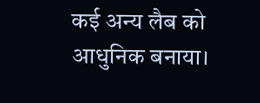कई अन्य लैब को आधुनिक बनाया।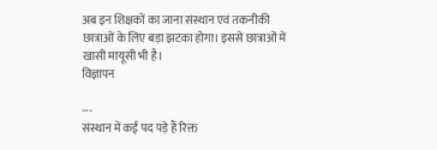अब इन शिक्षकों का जाना संस्थान एवं तकनीकी छात्राओं के लिए बड़ा झटका होगा। इससे छात्राओं में खासी मायूसी भी है।
विज्ञापन

---
संस्थान में कई पद पड़े हैं रिक्त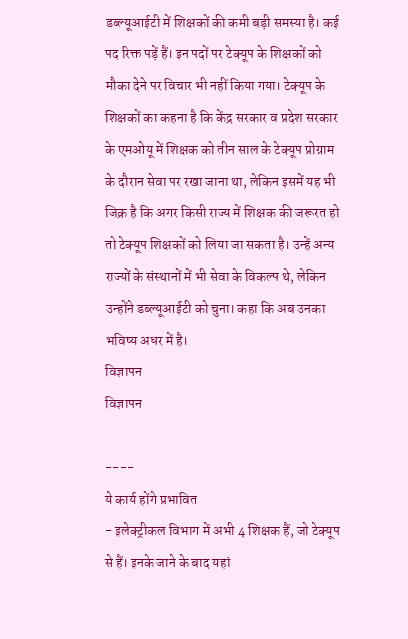डब्ल्यूआईटी में शिक्षकों की कमी बड़ी समस्या है। कई पद रिक्त पड़ें हैं। इन पदों पर टेक्यूप के शिक्षकों को मौका देने पर विचार भी नहीं किया गया। टेक्यूप के शिक्षकों का कहना है कि केंद्र सरकार व प्रदेश सरकार के एमओयू में शिक्षक को तीन साल के टेक्यूप प्रोग्राम के दौरान सेवा पर रखा जाना था, लेकिन इसमें यह भी जिक्र है कि अगर किसी राज्य में शिक्षक की जरूरत हो तो टेक्यूप शिक्षकों को लिया जा सकता है। उन्हें अन्य राज्यों के संस्थानों में भी सेवा के विकल्प थे, लेकिन उन्होंने डब्ल्यूआईटी को चुना। कहा कि अब उनका भविष्य अधर में है।
विज्ञापन
विज्ञापन

----
ये कार्य होंगे प्रभावित
- इलेक्ट्रीकल विभाग में अभी 4 शिक्षक हैं, जो टेक्यूप से हैं। इनके जाने के बाद यहां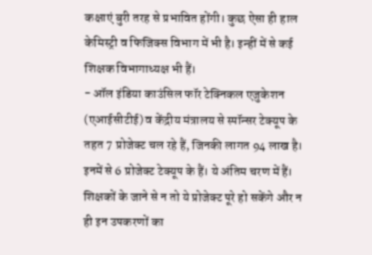कक्षाएं बुरी तरह से प्रभावित होंगी। कुछ ऐसा ही हाल केमिस्ट्री व फिजिक्स विभाग में भी है। इन्हीं में से कई शिक्षक विभागाध्यक्ष भी हैं।
- ऑल इंडिया काउंसिल फॉर टेक्निकल एजुकेशन (एआईसीटीई) व केंद्रीय मंत्रालय से स्पॉन्सर टेक्यूप के तहत 7 प्रोजेक्ट चल रहे हैं, जिनकी लागत 94 लाख है। इनमें से 6 प्रोजेक्ट टेक्यूप के हैं। ये अंतिम चरण में हैं। शिक्षकों के जाने से न तो ये प्रोजेक्ट पूरे हो सकेंगे और न ही इन उपकरणों का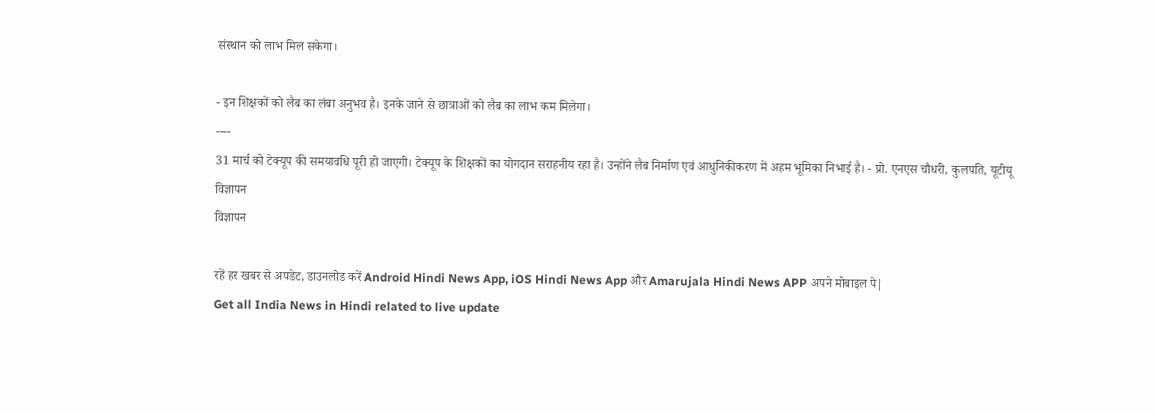संस्थान को लाभ मिल सकेगा।

- इन शिक्षकों को लैब का लंबा अनुभव है। इनके जाने से छात्राओं को लैब का लाभ कम मिलेगा।
----
31 मार्च को टेक्यूप की समयावधि पूरी हो जाएगी। टेक्यूप के शिक्षकों का योगदान सराहनीय रहा है। उन्होंने लैब निर्माण एवं आधुनिकीकरण में अहम भूमिका निभाई है। - प्रो. एनएस चौधरी, कुलपति, यूटीयू
विज्ञापन
विज्ञापन

रहें हर खबर से अपडेट, डाउनलोड करें Android Hindi News App, iOS Hindi News App और Amarujala Hindi News APP अपने मोबाइल पे|
Get all India News in Hindi related to live update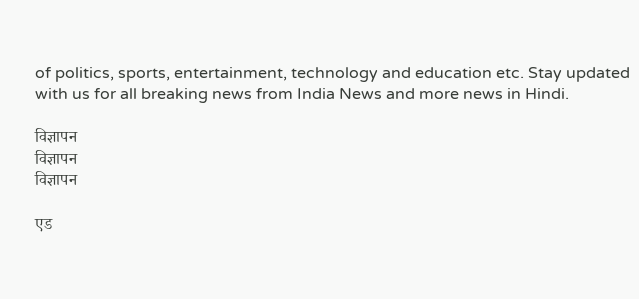of politics, sports, entertainment, technology and education etc. Stay updated with us for all breaking news from India News and more news in Hindi.

विज्ञापन
विज्ञापन
विज्ञापन

एड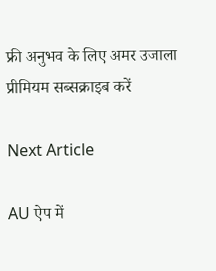फ्री अनुभव के लिए अमर उजाला प्रीमियम सब्सक्राइब करें

Next Article

AU ऐप में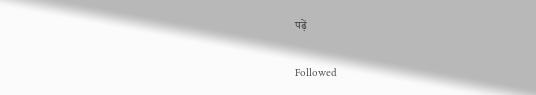पढ़ें

Followed